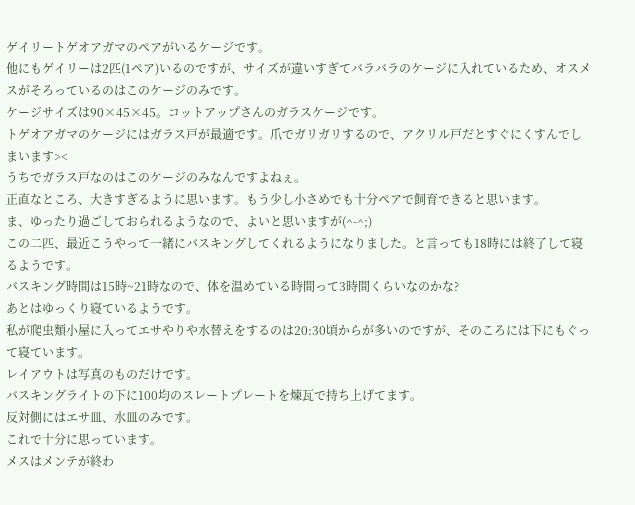ゲイリートゲオアガマのペアがいるケージです。
他にもゲイリーは2匹(1ペア)いるのですが、サイズが違いすぎてバラバラのケージに入れているため、オスメスがそろっているのはこのケージのみです。
ケージサイズは90×45×45。コットアップさんのガラスケージです。
トゲオアガマのケージにはガラス戸が最適です。爪でガリガリするので、アクリル戸だとすぐにくすんでしまいます><
うちでガラス戸なのはこのケージのみなんですよねぇ。
正直なところ、大きすぎるように思います。もう少し小さめでも十分ペアで飼育できると思います。
ま、ゆったり過ごしておられるようなので、よいと思いますが(^-^;)
この二匹、最近こうやって一緒にバスキングしてくれるようになりました。と言っても18時には終了して寝るようです。
バスキング時間は15時~21時なので、体を温めている時間って3時間くらいなのかな?
あとはゆっくり寝ているようです。
私が爬虫類小屋に入ってエサやりや水替えをするのは20:30頃からが多いのですが、そのころには下にもぐって寝ています。
レイアウトは写真のものだけです。
バスキングライトの下に100均のスレートプレートを煉瓦で持ち上げてます。
反対側にはエサ皿、水皿のみです。
これで十分に思っています。
メスはメンテが終わ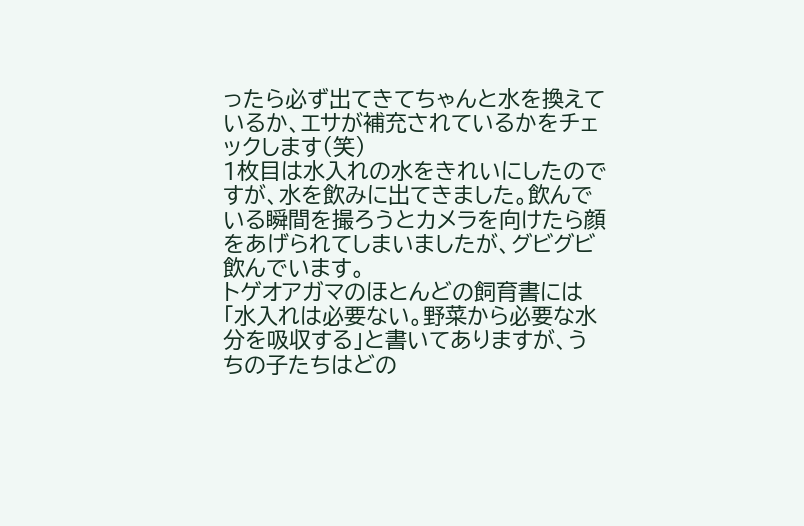ったら必ず出てきてちゃんと水を換えているか、エサが補充されているかをチェックします(笑)
1枚目は水入れの水をきれいにしたのですが、水を飲みに出てきました。飲んでいる瞬間を撮ろうとカメラを向けたら顔をあげられてしまいましたが、グビグビ飲んでいます。
トゲオアガマのほとんどの飼育書には「水入れは必要ない。野菜から必要な水分を吸収する」と書いてありますが、うちの子たちはどの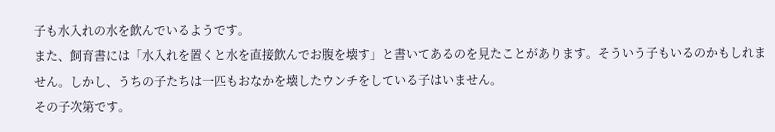子も水入れの水を飲んでいるようです。
また、飼育書には「水入れを置くと水を直接飲んでお腹を壊す」と書いてあるのを見たことがあります。そういう子もいるのかもしれません。しかし、うちの子たちは一匹もおなかを壊したウンチをしている子はいません。
その子次第です。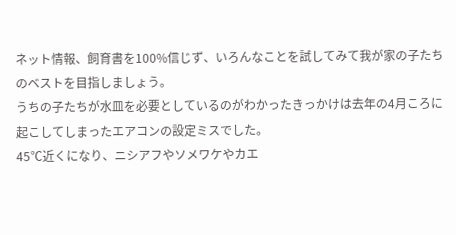ネット情報、飼育書を100%信じず、いろんなことを試してみて我が家の子たちのベストを目指しましょう。
うちの子たちが水皿を必要としているのがわかったきっかけは去年の4月ころに起こしてしまったエアコンの設定ミスでした。
45℃近くになり、ニシアフやソメワケやカエ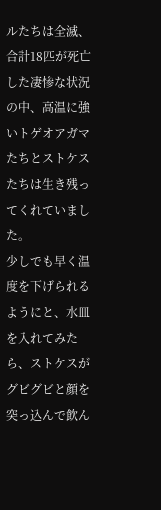ルたちは全滅、合計18匹が死亡した凄惨な状況の中、高温に強いトゲオアガマたちとストケスたちは生き残ってくれていました。
少しでも早く温度を下げられるようにと、水皿を入れてみたら、ストケスがグビグビと顔を突っ込んで飲ん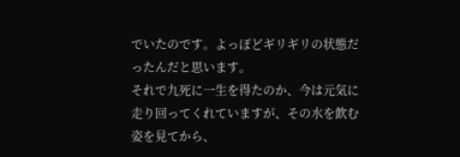でいたのです。よっぽどギリギリの状態だったんだと思います。
それで九死に一生を得たのか、今は元気に走り回ってくれていますが、その水を飲む姿を見てから、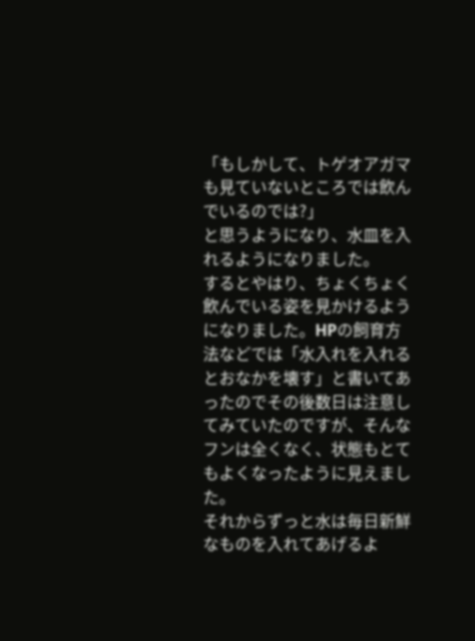「もしかして、トゲオアガマも見ていないところでは飲んでいるのでは?」
と思うようになり、水皿を入れるようになりました。
するとやはり、ちょくちょく飲んでいる姿を見かけるようになりました。HPの飼育方法などでは「水入れを入れるとおなかを壊す」と書いてあったのでその後数日は注意してみていたのですが、そんなフンは全くなく、状態もとてもよくなったように見えました。
それからずっと水は毎日新鮮なものを入れてあげるよ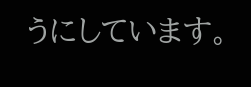うにしています。